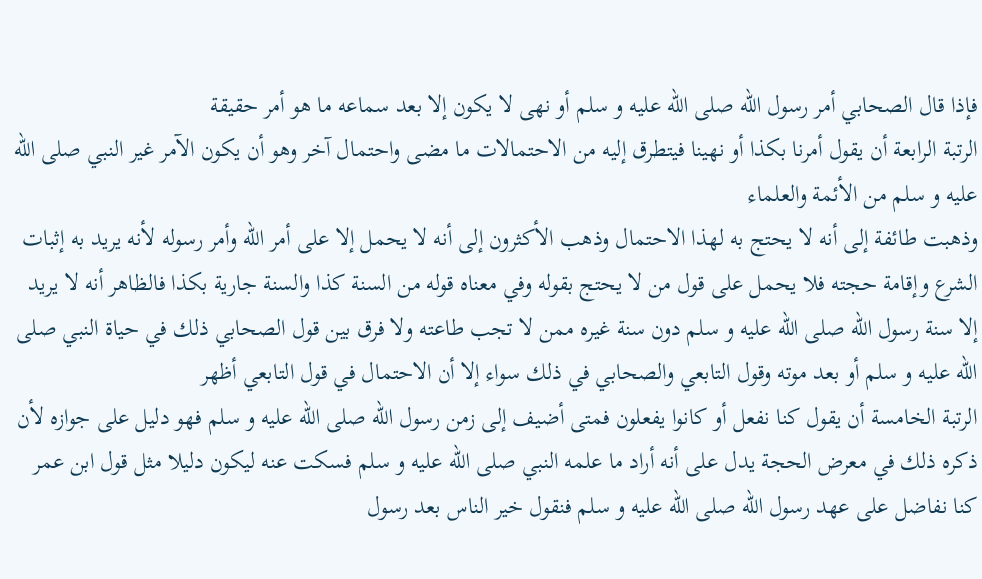فإذا قال الصحابي أمر رسول الله صلى الله عليه و سلم أو نهى لا يكون إلا بعد سماعه ما هو أمر حقيقة
الرتبة الرابعة أن يقول أمرنا بكذا أو نهينا فيتطرق إليه من الاحتمالات ما مضى واحتمال آخر وهو أن يكون الآمر غير النبي صلى الله عليه و سلم من الأئمة والعلماء
وذهبت طائفة إلى أنه لا يحتج به لهذا الاحتمال وذهب الأكثرون إلى أنه لا يحمل إلا على أمر الله وأمر رسوله لأنه يريد به إثبات الشرع وإقامة حجته فلا يحمل على قول من لا يحتج بقوله وفي معناه قوله من السنة كذا والسنة جارية بكذا فالظاهر أنه لا يريد إلا سنة رسول الله صلى الله عليه و سلم دون سنة غيره ممن لا تجب طاعته ولا فرق بين قول الصحابي ذلك في حياة النبي صلى الله عليه و سلم أو بعد موته وقول التابعي والصحابي في ذلك سواء إلا أن الاحتمال في قول التابعي أظهر
الرتبة الخامسة أن يقول كنا نفعل أو كانوا يفعلون فمتى أضيف إلى زمن رسول الله صلى الله عليه و سلم فهو دليل على جوازه لأن ذكره ذلك في معرض الحجة يدل على أنه أراد ما علمه النبي صلى الله عليه و سلم فسكت عنه ليكون دليلا مثل قول ابن عمر كنا نفاضل على عهد رسول الله صلى الله عليه و سلم فنقول خير الناس بعد رسول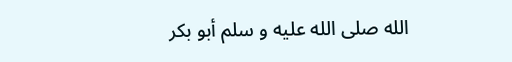الله صلى الله عليه و سلم أبو بكر